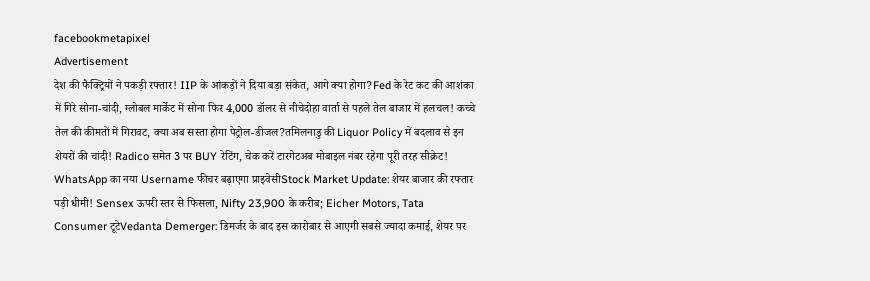facebookmetapixel
Advertisement
देश की फैक्ट्रियों ने पकड़ी रफ्तार! IIP के आंकड़ों ने दिया बड़ा संकेत, आगे क्या होगा?Fed के रेट कट की आशंका में गिरे सोना-चांदी, ग्लोबल मार्केट में सोना फिर 4,000 डॉलर से नीचेदोहा वार्ता से पहले तेल बाजार में हलचल! कच्चे तेल की कीमतों में गिरावट, क्या अब सस्ता होगा पेट्रोल-डीजल?तमिलनाडु की Liquor Policy में बदलाव से इन शेयरों की चांदी! Radico समेत 3 पर BUY रेटिंग, चेक करें टारगेटअब मोबाइल नंबर रहेगा पूरी तरह सीक्रेट! WhatsApp का नया Username फीचर बढ़ाएगा प्राइवेसीStock Market Update: शेयर बाजार की रफ्तार पड़ी धीमी! Sensex ऊपरी स्तर से फिसला, Nifty 23,900 के करीब; Eicher Motors, Tata Consumer टूटेVedanta Demerger: डिमर्जर के बाद इस कारोबार से आएगी सबसे ज्यादा कमाई, शेयर पर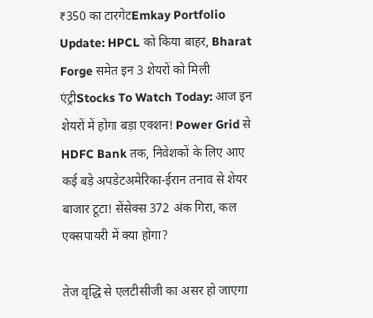₹350 का टारगेटEmkay Portfolio Update: HPCL को किया बाहर, Bharat Forge समेत इन 3 शेयरों को मिली एंट्रीStocks To Watch Today: आज इन शेयरों में होगा बड़ा एक्शन! Power Grid से HDFC Bank तक, निवेशकों के लिए आए कई बड़े अपडेटअमेरिका-ईरान तनाव से शेयर बाजार टूटा! सेंसेक्स 372 अंक गिरा, कल एक्सपायरी में क्या होगा?

तेज वृद्धि से एलटीसीजी का असर हो जाएगा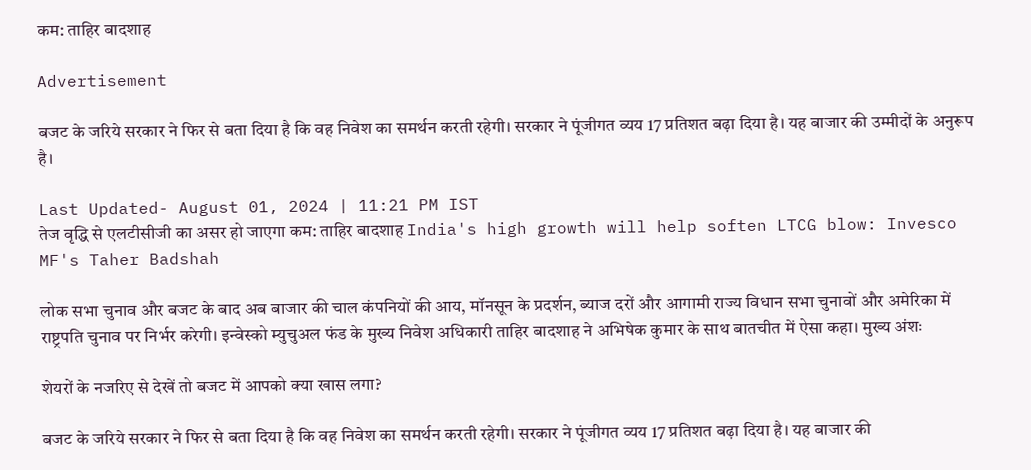कम: ताहिर बादशाह

Advertisement

बजट के जरिये सरकार ने फिर से बता दिया है कि वह निवेश का समर्थन करती रहेगी। सरकार ने पूंजीगत व्यय 17 प्रतिशत बढ़ा दिया है। यह बाजार की उम्मीदों के अनुरूप है।

Last Updated- August 01, 2024 | 11:21 PM IST
तेज वृद्धि से एलटीसीजी का असर हो जाएगा कम: ताहिर बादशाह India's high growth will help soften LTCG blow: Invesco MF's Taher Badshah

लोक सभा चुनाव और बजट के बाद अब बाजार की चाल कंपनियों की आय, मॉनसून के प्रदर्शन, ब्याज दरों और आगामी राज्य विधान सभा चुनावों और अमेरिका में राष्ट्रपति चुनाव पर निर्भर करेगी। इन्वेस्को म्युचुअल फंड के मुख्य निवेश अधिकारी ताहिर बादशाह ने अभिषेक कुमार के साथ बातचीत में ऐसा कहा। मुख्य अंशः

शेयरों के नजरिए से देखें तो बजट में आपको क्या खास लगा?

बजट के जरिये सरकार ने फिर से बता दिया है कि वह निवेश का समर्थन करती रहेगी। सरकार ने पूंजीगत व्यय 17 प्रतिशत बढ़ा दिया है। यह बाजार की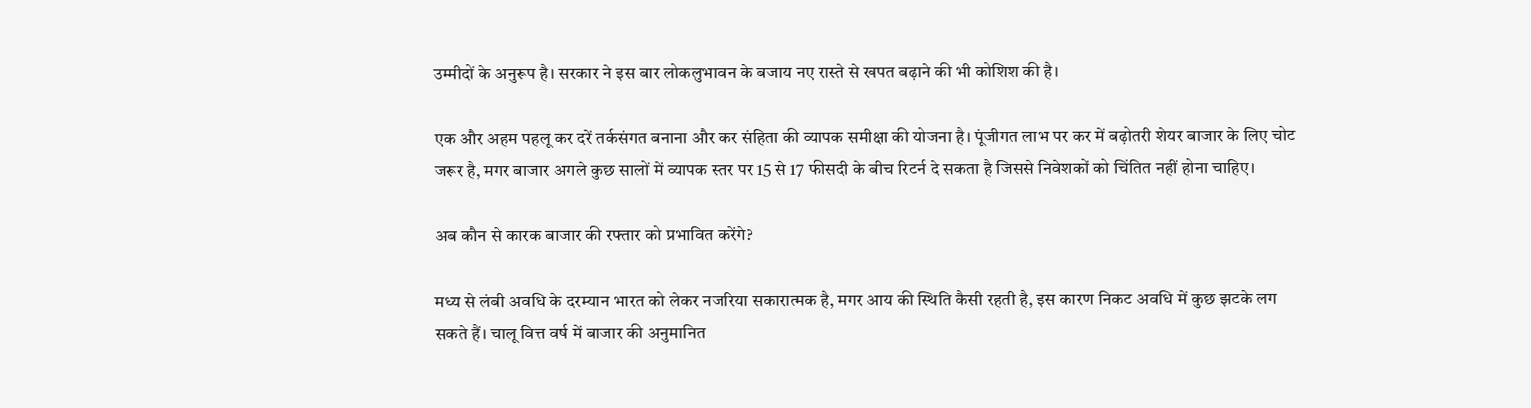उम्मीदों के अनुरूप है। सरकार ने इस बार लोकलुभावन के बजाय नए रास्ते से खपत बढ़ाने की भी कोशिश की है।

एक और अहम पहलू कर दरें तर्कसंगत बनाना और कर संहिता की व्यापक समीक्षा की योजना है। पूंजीगत लाभ पर कर में बढ़ोतरी शेयर बाजार के लिए चोट जरूर है, मगर बाजार अगले कुछ सालों में व्यापक स्तर पर 15 से 17 फीसदी के बीच रिटर्न दे सकता है जिससे निवेशकों को चिंतित नहीं होना चाहिए।

अब कौन से कारक बाजार की रफ्तार को प्रभावित करेंगे?

मध्य से लंबी अवधि के दरम्यान भारत को लेकर नजरिया सकारात्मक है, मगर आय की स्थिति कैसी रहती है, इस कारण निकट अवधि में कुछ झटके लग सकते हैं। चालू वित्त वर्ष में बाजार की अनुमानित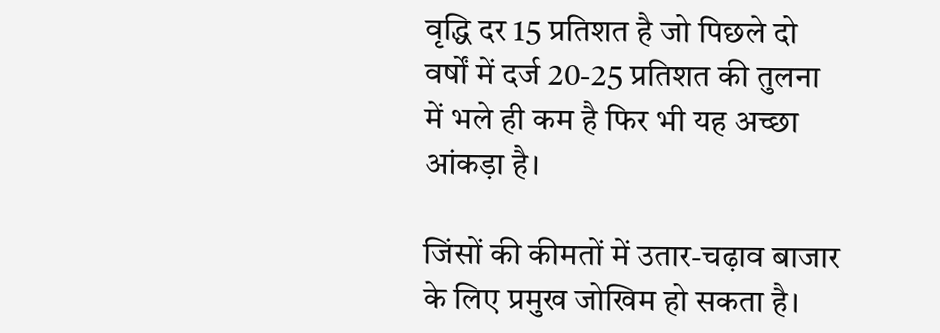वृद्धि दर 15 प्रतिशत है जो पिछले दो वर्षों में दर्ज 20-25 प्रतिशत की तुलना में भले ही कम है फिर भी यह अच्छा आंकड़ा है।

जिंसों की कीमतों में उतार-चढ़ाव बाजार के लिए प्रमुख जोखिम हो सकता है।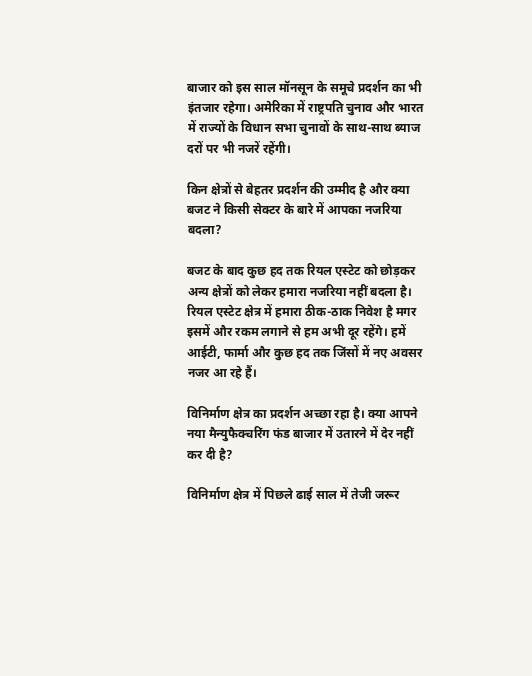बाजार को इस साल मॉनसून के समूचे प्रदर्शन का भी इंतजार रहेगा। अमेरिका में राष्ट्रपति चुनाव और भारत में राज्यों के विधान सभा चुनावों के साथ-साथ ब्याज दरों पर भी नजरें रहेंगी।

किन क्षेत्रों से बेहतर प्रदर्शन की उम्मीद है और क्या बजट ने किसी सेक्टर के बारे में आपका नजरिया बदला?

बजट के बाद कुछ हद तक रियल एस्टेट को छोड़कर अन्य क्षेत्रों को लेकर हमारा नजरिया नहीं बदला है। रियल एस्टेट क्षेत्र में हमारा ठीक-ठाक निवेश है मगर इसमें और रकम लगाने से हम अभी दूर रहेंगे। हमें आईटी, फार्मा और कुछ हद तक जिंसों में नए अवसर नजर आ रहे हैं।

विनिर्माण क्षेत्र का प्रदर्शन अच्छा रहा है। क्या आपने नया मैन्युफैक्चरिंग फंड बाजार में उतारने में देर नहीं कर दी है?

विनिर्माण क्षेत्र में पिछले ढाई साल में तेजी जरूर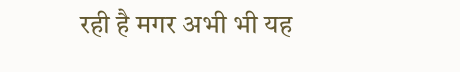रही है मगर अभी भी यह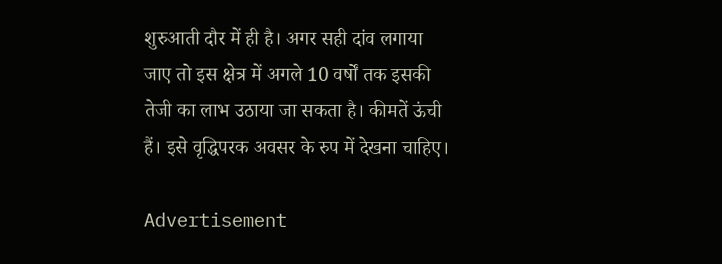शुरुआती दौर में ही है। अगर सही दांव लगाया जाए तो इस क्षेत्र में अगले 10 वर्षों तक इसकी तेजी का लाभ उठाया जा सकता है। कीमतें ऊंची हैं। इसे वृद्धिपरक अवसर के रुप में देखना चाहिए।

Advertisement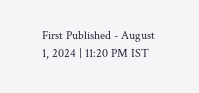First Published - August 1, 2024 | 11:20 PM IST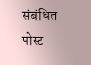संबंधित पोस्ट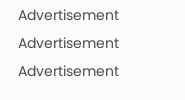Advertisement
Advertisement
Advertisement